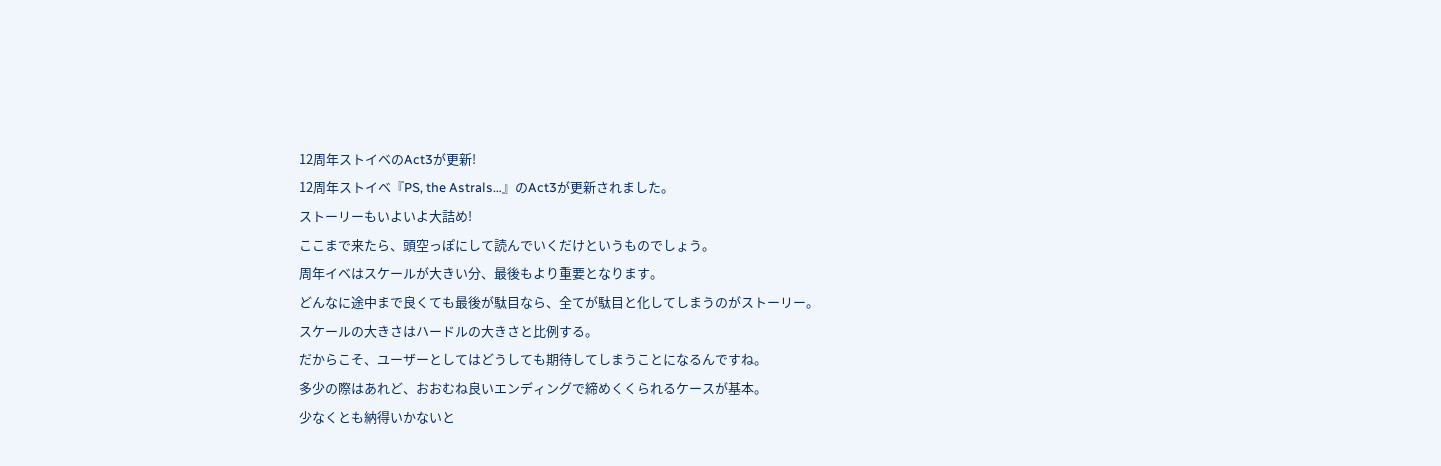12周年ストイベのAct3が更新!
12周年ストイベ『PS, the Astrals…』のAct3が更新されました。
ストーリーもいよいよ大詰め!
ここまで来たら、頭空っぽにして読んでいくだけというものでしょう。
周年イベはスケールが大きい分、最後もより重要となります。
どんなに途中まで良くても最後が駄目なら、全てが駄目と化してしまうのがストーリー。
スケールの大きさはハードルの大きさと比例する。
だからこそ、ユーザーとしてはどうしても期待してしまうことになるんですね。
多少の際はあれど、おおむね良いエンディングで締めくくられるケースが基本。
少なくとも納得いかないと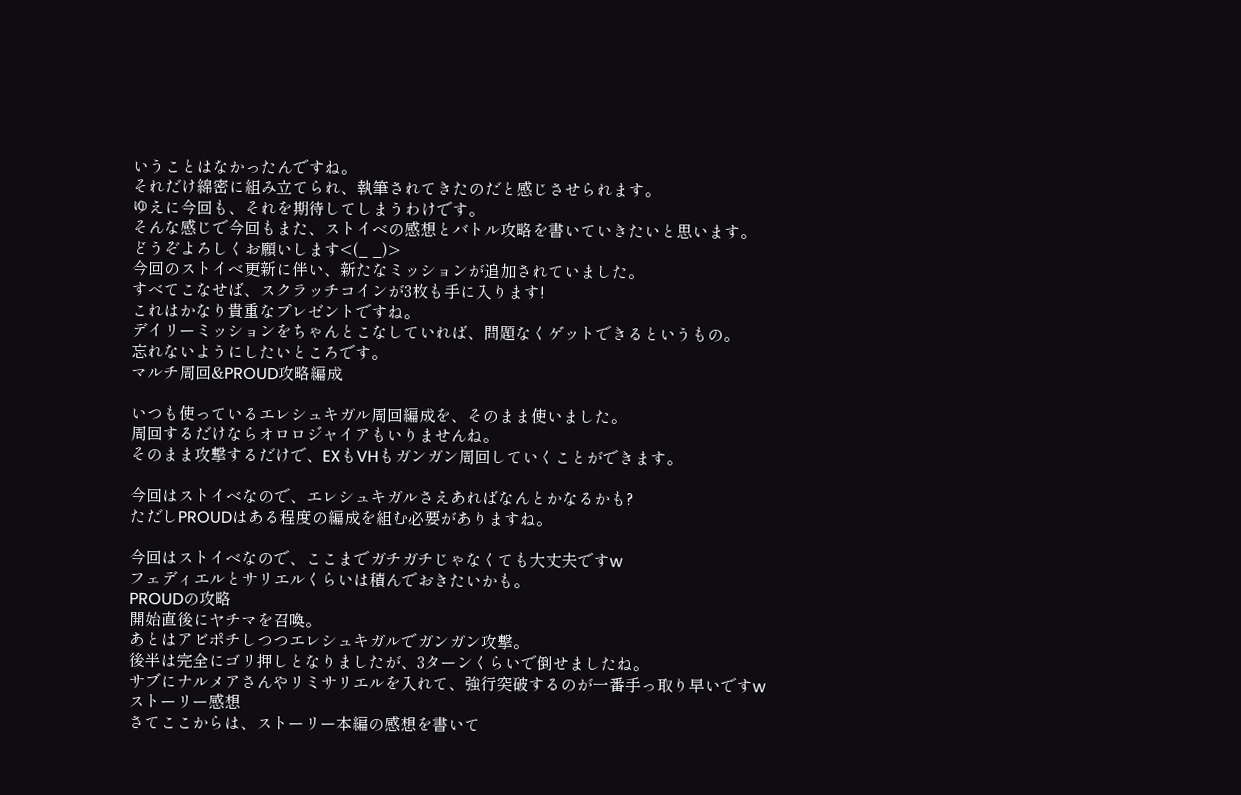いうことはなかったんですね。
それだけ綿密に組み立てられ、執筆されてきたのだと感じさせられます。
ゆえに今回も、それを期待してしまうわけです。
そんな感じで今回もまた、ストイベの感想とバトル攻略を書いていきたいと思います。
どうぞよろしくお願いします<(_ _)>
今回のストイベ更新に伴い、新たなミッションが追加されていました。
すべてこなせば、スクラッチコインが3枚も手に入ります!
これはかなり貴重なプレゼントですね。
デイリーミッションをちゃんとこなしていれば、問題なくゲットできるというもの。
忘れないようにしたいところです。
マルチ周回&PROUD攻略編成

いつも使っているエレシュキガル周回編成を、そのまま使いました。
周回するだけならオロロジャイアもいりませんね。
そのまま攻撃するだけで、EXもVHもガンガン周回していくことができます。

今回はストイベなので、エレシュキガルさえあればなんとかなるかも?
ただしPROUDはある程度の編成を組む必要がありますね。

今回はストイベなので、ここまでガチガチじゃなくても大丈夫ですw
フェディエルとサリエルくらいは積んでおきたいかも。
PROUDの攻略
開始直後にヤチマを召喚。
あとはアビポチしつつエレシュキガルでガンガン攻撃。
後半は完全にゴリ押しとなりましたが、3ターンくらいで倒せましたね。
サブにナルメアさんやリミサリエルを入れて、強行突破するのが一番手っ取り早いですw
ストーリー感想
さてここからは、ストーリー本編の感想を書いて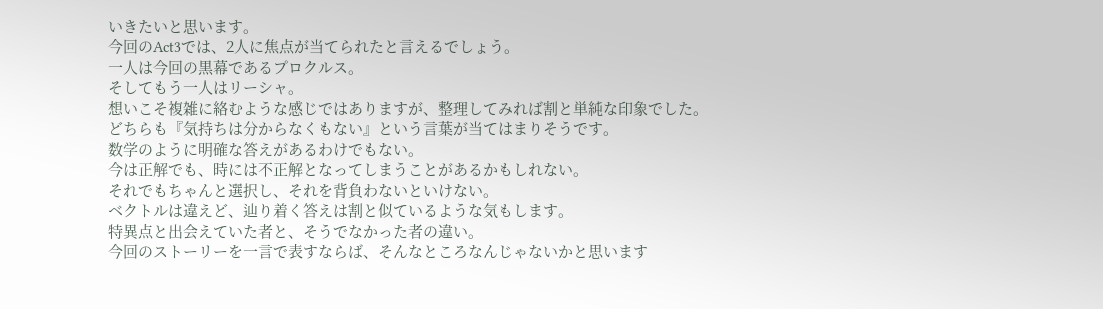いきたいと思います。
今回のAct3では、2人に焦点が当てられたと言えるでしょう。
一人は今回の黒幕であるプロクルス。
そしてもう一人はリーシャ。
想いこそ複雑に絡むような感じではありますが、整理してみれば割と単純な印象でした。
どちらも『気持ちは分からなくもない』という言葉が当てはまりそうです。
数学のように明確な答えがあるわけでもない。
今は正解でも、時には不正解となってしまうことがあるかもしれない。
それでもちゃんと選択し、それを背負わないといけない。
ベクトルは違えど、辿り着く答えは割と似ているような気もします。
特異点と出会えていた者と、そうでなかった者の違い。
今回のストーリーを一言で表すならば、そんなところなんじゃないかと思います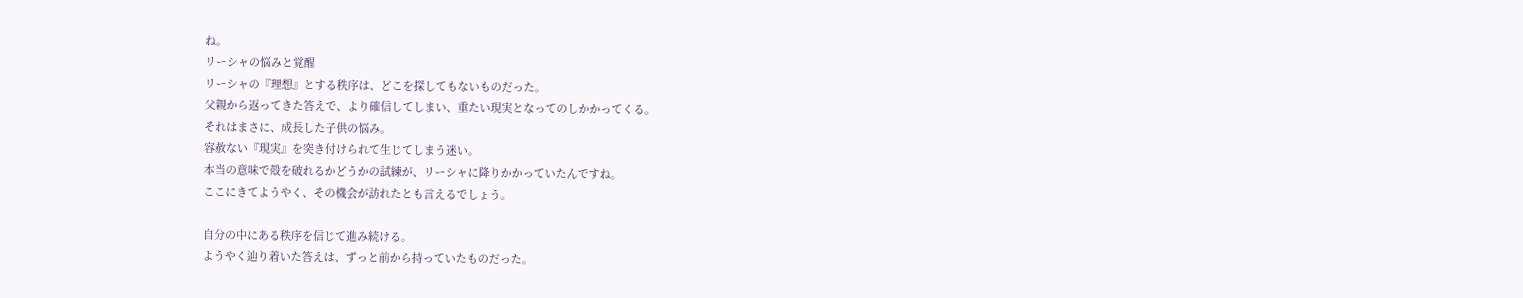ね。
リーシャの悩みと覚醒
リーシャの『理想』とする秩序は、どこを探してもないものだった。
父親から返ってきた答えで、より確信してしまい、重たい現実となってのしかかってくる。
それはまさに、成長した子供の悩み。
容赦ない『現実』を突き付けられて生じてしまう迷い。
本当の意味で殻を破れるかどうかの試練が、リーシャに降りかかっていたんですね。
ここにきてようやく、その機会が訪れたとも言えるでしょう。

自分の中にある秩序を信じて進み続ける。
ようやく辿り着いた答えは、ずっと前から持っていたものだった。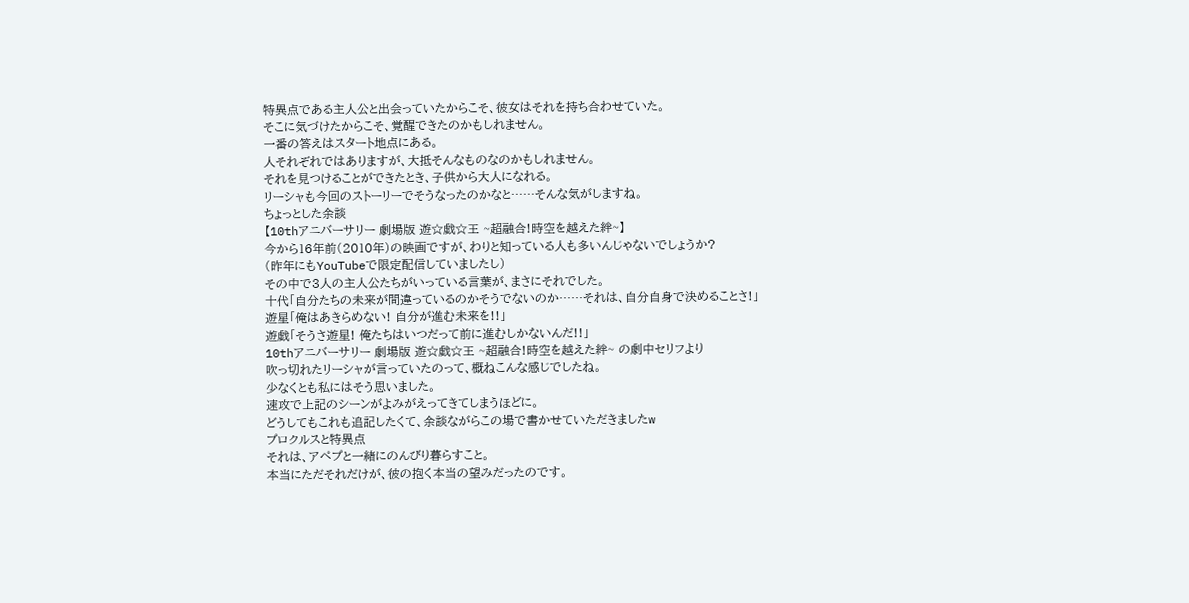特異点である主人公と出会っていたからこそ、彼女はそれを持ち合わせていた。
そこに気づけたからこそ、覚醒できたのかもしれません。
一番の答えはスタート地点にある。
人それぞれではありますが、大抵そんなものなのかもしれません。
それを見つけることができたとき、子供から大人になれる。
リーシャも今回のストーリーでそうなったのかなと……そんな気がしますね。
ちょっとした余談
【10thアニバーサリー 劇場版 遊☆戯☆王 ~超融合!時空を越えた絆~】
今から16年前(2010年)の映画ですが、わりと知っている人も多いんじゃないでしょうか?
(昨年にもYouTubeで限定配信していましたし)
その中で3人の主人公たちがいっている言葉が、まさにそれでした。
十代「自分たちの未来が間違っているのかそうでないのか……それは、自分自身で決めることさ!」
遊星「俺はあきらめない! 自分が進む未来を!!」
遊戯「そうさ遊星! 俺たちはいつだって前に進むしかないんだ!!」
10thアニバーサリー 劇場版 遊☆戯☆王 ~超融合!時空を越えた絆~ の劇中セリフより
吹っ切れたリーシャが言っていたのって、概ねこんな感じでしたね。
少なくとも私にはそう思いました。
速攻で上記のシーンがよみがえってきてしまうほどに。
どうしてもこれも追記したくて、余談ながらこの場で書かせていただきましたw
プロクルスと特異点
それは、アペプと一緒にのんびり暮らすこと。
本当にただそれだけが、彼の抱く本当の望みだったのです。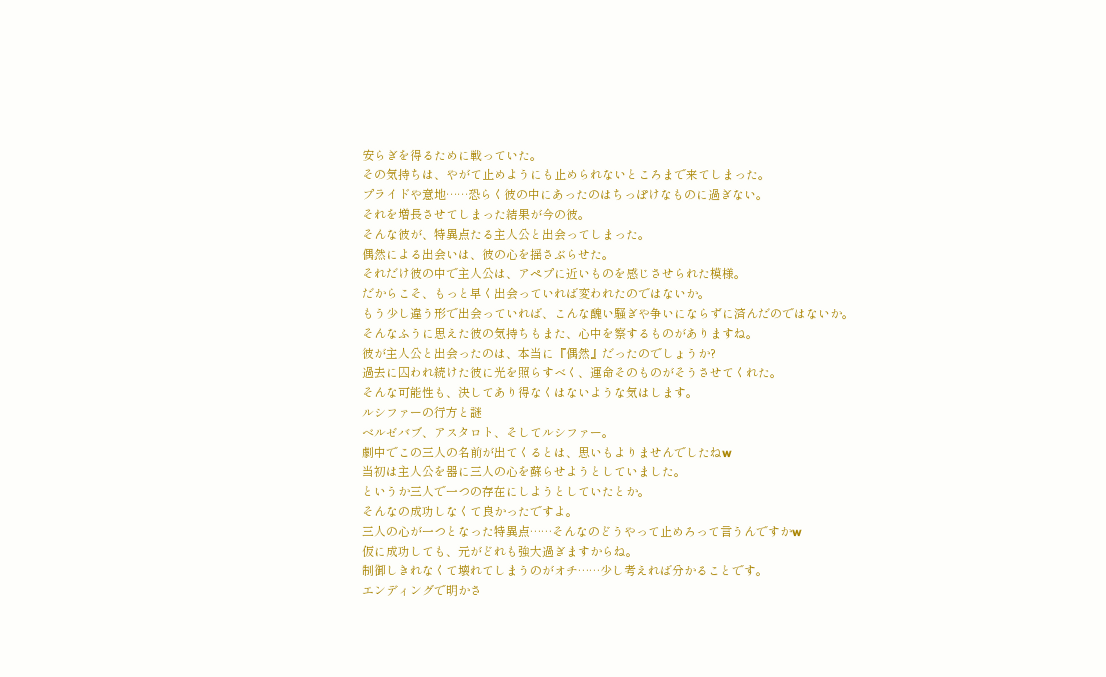安らぎを得るために戦っていた。
その気持ちは、やがて止めようにも止められないところまで来てしまった。
プライドや意地……恐らく彼の中にあったのはちっぽけなものに過ぎない。
それを増長させてしまった結果が今の彼。
そんな彼が、特異点たる主人公と出会ってしまった。
偶然による出会いは、彼の心を揺さぶらせた。
それだけ彼の中で主人公は、アペプに近いものを感じさせられた模様。
だからこそ、もっと早く出会っていれば変われたのではないか。
もう少し違う形で出会っていれば、こんな醜い騒ぎや争いにならずに済んだのではないか。
そんなふうに思えた彼の気持ちもまた、心中を察するものがありますね。
彼が主人公と出会ったのは、本当に『偶然』だったのでしょうか?
過去に囚われ続けた彼に光を照らすべく、運命そのものがそうさせてくれた。
そんな可能性も、決してあり得なくはないような気はします。
ルシファーの行方と謎
ベルゼバブ、アスタロト、そしてルシファー。
劇中でこの三人の名前が出てくるとは、思いもよりませんでしたねw
当初は主人公を器に三人の心を蘇らせようとしていました。
というか三人で一つの存在にしようとしていたとか。
そんなの成功しなくて良かったですよ。
三人の心が一つとなった特異点……そんなのどうやって止めろって言うんですかw
仮に成功しても、元がどれも強大過ぎますからね。
制御しきれなくて壊れてしまうのがオチ……少し考えれば分かることです。
エンディングで明かさ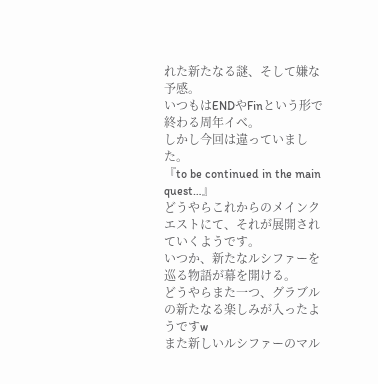れた新たなる謎、そして嫌な予感。
いつもはENDやFinという形で終わる周年イベ。
しかし今回は違っていました。
『to be continued in the main quest…』
どうやらこれからのメインクエストにて、それが展開されていくようです。
いつか、新たなルシファーを巡る物語が幕を開ける。
どうやらまた一つ、グラブルの新たなる楽しみが入ったようですw
また新しいルシファーのマル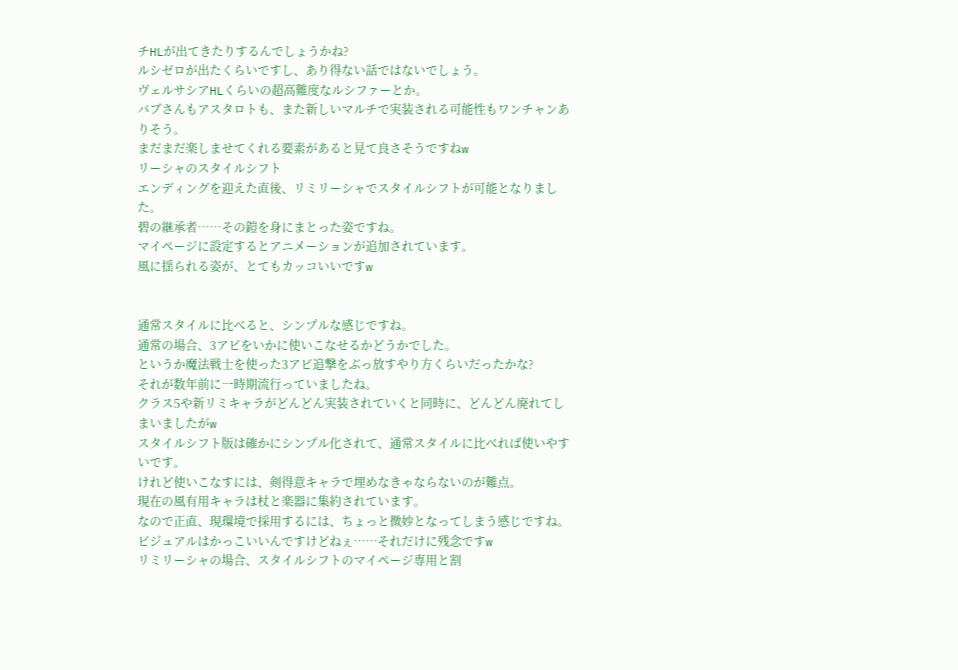チHLが出てきたりするんでしょうかね?
ルシゼロが出たくらいですし、あり得ない話ではないでしょう。
ヴェルサシアHLくらいの超高難度なルシファーとか。
バブさんもアスタロトも、また新しいマルチで実装される可能性もワンチャンありそう。
まだまだ楽しませてくれる要素があると見て良さそうですねw
リーシャのスタイルシフト
エンディングを迎えた直後、リミリーシャでスタイルシフトが可能となりました。
碧の継承者……その鎧を身にまとった姿ですね。
マイページに設定するとアニメーションが追加されています。
風に揺られる姿が、とてもカッコいいですw


通常スタイルに比べると、シンプルな感じですね。
通常の場合、3アビをいかに使いこなせるかどうかでした。
というか魔法戦士を使った3アビ追撃をぶっ放すやり方くらいだったかな?
それが数年前に一時期流行っていましたね。
クラス5や新リミキャラがどんどん実装されていくと同時に、どんどん廃れてしまいましたがw
スタイルシフト版は確かにシンプル化されて、通常スタイルに比べれば使いやすいです。
けれど使いこなすには、剣得意キャラで埋めなきゃならないのが難点。
現在の風有用キャラは杖と楽器に集約されています。
なので正直、現環境で採用するには、ちょっと微妙となってしまう感じですね。
ビジュアルはかっこいいんですけどねぇ……それだけに残念ですw
リミリーシャの場合、スタイルシフトのマイページ専用と割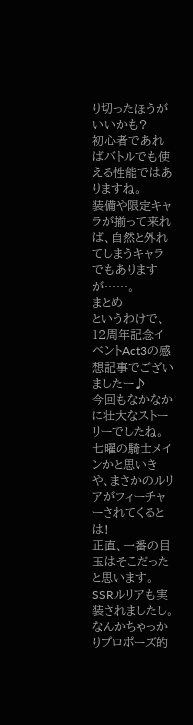り切ったほうがいいかも?
初心者であればバトルでも使える性能ではありますね。
装備や限定キャラが揃って来れば、自然と外れてしまうキャラでもありますが……。
まとめ
というわけで、12周年記念イベントAct3の感想記事でございましたー♪
今回もなかなかに壮大なストーリーでしたね。
七曜の騎士メインかと思いきや、まさかのルリアがフィーチャーされてくるとは!
正直、一番の目玉はそこだったと思います。
SSRルリアも実装されましたし。
なんかちゃっかりプロポーズ的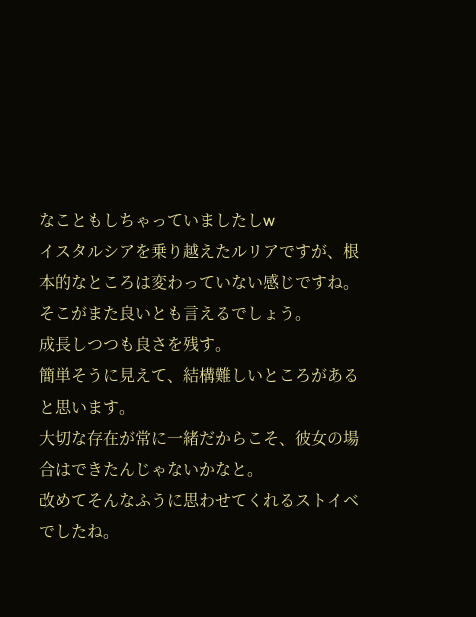なこともしちゃっていましたしw
イスタルシアを乗り越えたルリアですが、根本的なところは変わっていない感じですね。
そこがまた良いとも言えるでしょう。
成長しつつも良さを残す。
簡単そうに見えて、結構難しいところがあると思います。
大切な存在が常に一緒だからこそ、彼女の場合はできたんじゃないかなと。
改めてそんなふうに思わせてくれるストイベでしたね。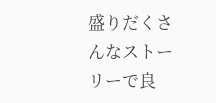盛りだくさんなストーリーで良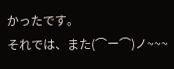かったです。
それでは、また(⌒ー⌒)ノ~~~